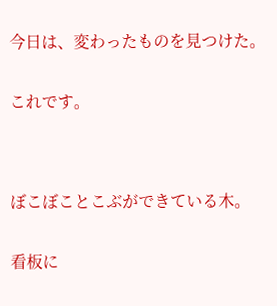今日は、変わったものを見つけた。


これです。




ぼこぼことこぶができている木。


看板に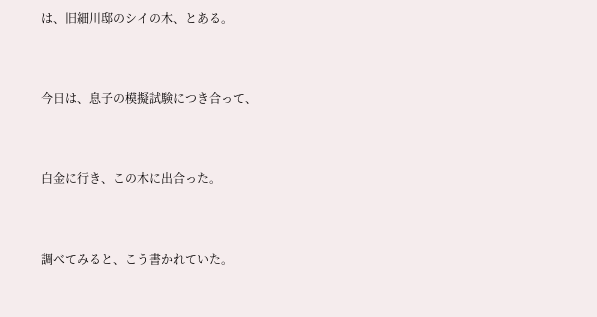は、旧細川邸のシイの木、とある。


今日は、息子の模擬試験につき合って、


白金に行き、この木に出合った。


調べてみると、こう書かれていた。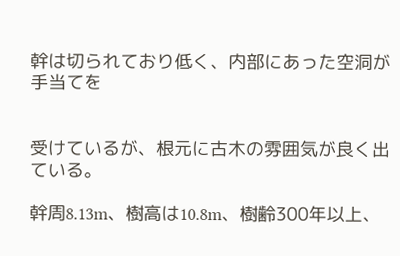幹は切られており低く、内部にあった空洞が手当てを


受けているが、根元に古木の雰囲気が良く出ている。

幹周8.13m、樹高は10.8m、樹齢300年以上、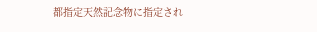都指定天然記念物に指定され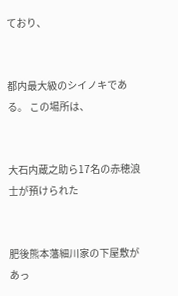ており、


都内最大級のシイノキである。 この場所は、


大石内蔵之助ら17名の赤穂浪士が預けられた


肥後熊本藩細川家の下屋敷があっ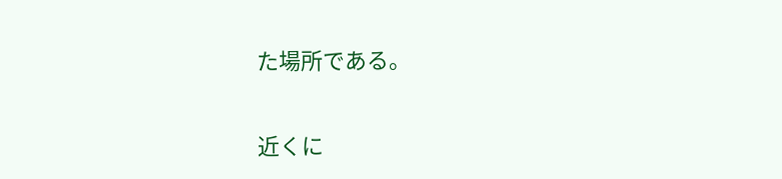た場所である。


近くに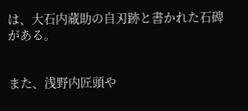は、大石内蔵助の自刃跡と書かれた石碑がある。


また、浅野内匠頭や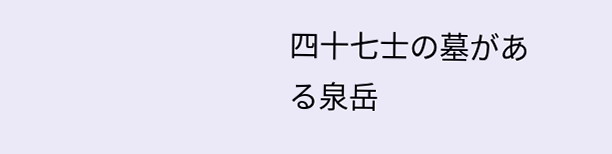四十七士の墓がある泉岳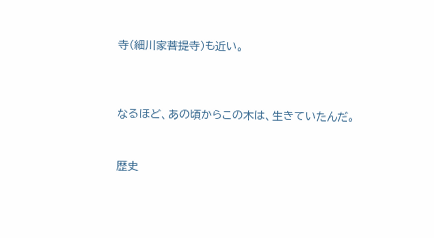寺(細川家菩提寺)も近い。



なるほど、あの頃からこの木は、生きていたんだ。


歴史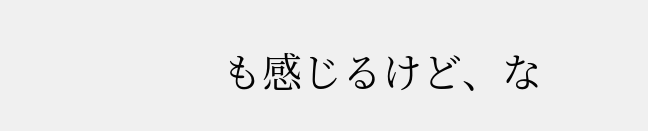も感じるけど、な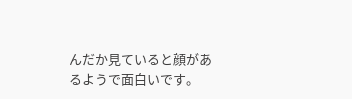んだか見ていると顔があるようで面白いです。